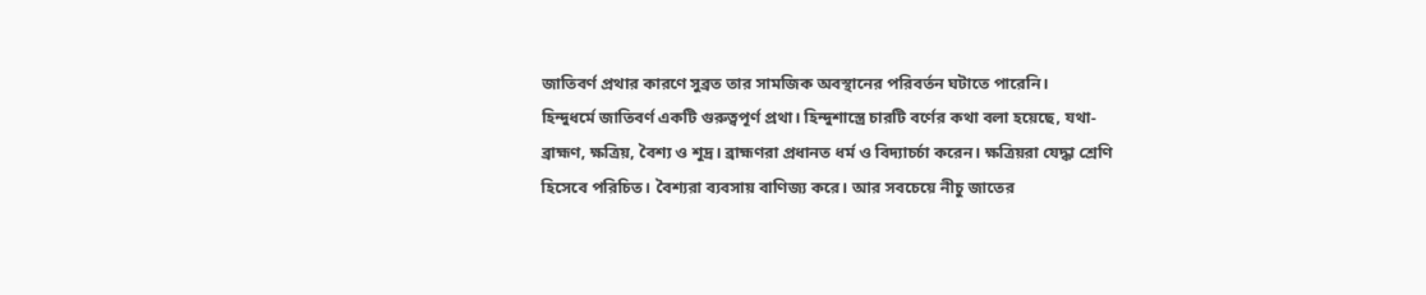জাতিবর্ণ প্রথার কারণে সুব্রত তার সামজিক অবস্থানের পরিবর্তন ঘটাতে পারেনি।
হিন্দুধর্মে জাতিবর্ণ একটি গুরুত্বপূর্ণ প্রথা। হিন্দুশাস্ত্রে চারটি বর্ণের কথা বলা হয়েছে, যথা- ব্রাহ্মণ, ক্ষত্রিয়, বৈশ্য ও শূদ্র। ব্রাহ্মণরা প্রধানত ধর্ম ও বিদ্যাচর্চা করেন। ক্ষত্রিয়রা যেদ্ধা শ্রেণি হিসেবে পরিচিত। বৈশ্যরা ব্যবসায় বাণিজ্য করে। আর সবচেয়ে নীচু জাতের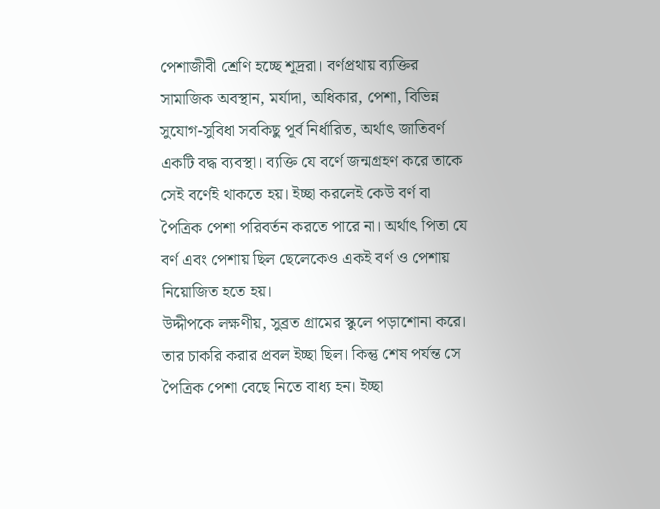পেশাজীবী শ্রেণি হচ্ছে শূদ্ররা। বর্ণপ্রথায় ব্যক্তির সামাজিক অবস্থান, মর্যাদা, অধিকার, পেশা, বিভিন্ন সুযোগ-সুবিধা সবকিছু পূর্ব নির্ধারিত, অর্থাৎ জাতিবর্ণ একটি বদ্ধ ব্যবস্থা। ব্যক্তি যে বর্ণে জন্মগ্রহণ করে তাকে সেই বর্ণেই থাকতে হয়। ইচ্ছা করলেই কেউ বর্ণ বা পৈত্রিক পেশা পরিবর্তন করতে পারে না। অর্থাৎ পিতা যে বর্ণ এবং পেশায় ছিল ছেলেকেও একই বর্ণ ও পেশায় নিয়োজিত হতে হয়।
উদ্দীপকে লক্ষণীয়, সুব্রত গ্রামের স্কুলে পড়াশোনা করে। তার চাকরি করার প্রবল ইচ্ছা ছিল। কিন্তু শেষ পর্যন্ত সে পৈত্রিক পেশা বেছে নিতে বাধ্য হন। ইচ্ছা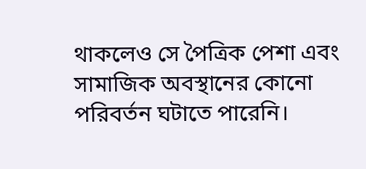থাকলেও সে পৈত্রিক পেশা এবং সামাজিক অবস্থানের কোনো পরিবর্তন ঘটাতে পারেনি।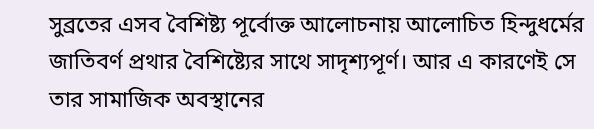সুব্রতের এসব বৈশিষ্ট্য পূর্বোক্ত আলোচনায় আলোচিত হিন্দুধর্মের জাতিবর্ণ প্রথার বৈশিষ্ট্যের সাথে সাদৃশ্যপূর্ণ। আর এ কারণেই সে তার সামাজিক অবস্থানের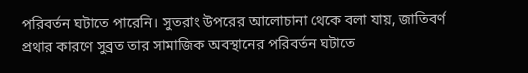পরিবর্তন ঘটাতে পারেনি। সুতরাং উপরের আলোচানা থেকে বলা যায়, জাতিবর্ণ প্রথার কারণে সুব্রত তার সামাজিক অবস্থানের পরিবর্তন ঘটাতে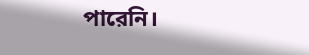পারেনি।